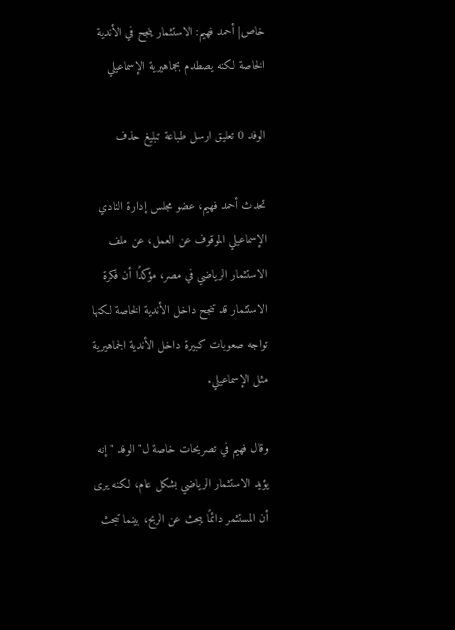خاص| أحمد فهيم: الاستثمار ينجح في الأندية الخاصة لكنه يصطدم بجماهيرية الإسماعيلي

الوفد 0 تعليق ارسل طباعة تبليغ حذف

تحدث أحمد فهيم، عضو مجلس إدارة النادي الإسماعيلي الموقوف عن العمل، عن ملف الاستثمار الرياضي في مصر، مؤكدًا أن فكرة الاستثمار قد تنجح داخل الأندية الخاصة لكنها تواجه صعوبات كبيرة داخل الأندية الجماهيرية مثل الإسماعيلي.

وقال فهيم في تصريحات خاصة ل" الوفد " إنه يؤيد الاستثمار الرياضي بشكل عام، لكنه يرى أن المستثمر دائمًا يبحث عن الربح، بينما تبحث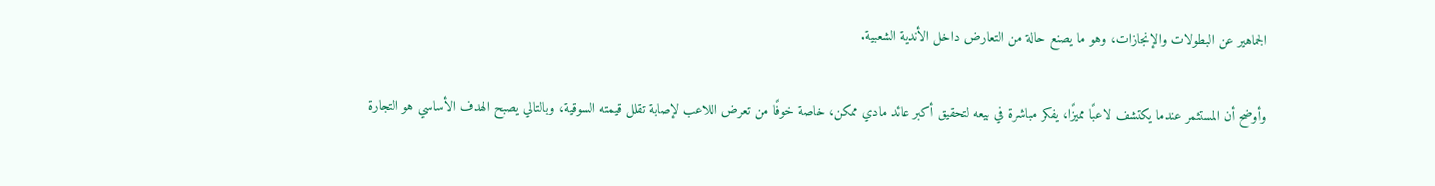الجماهير عن البطولات والإنجازات، وهو ما يصنع حالة من التعارض داخل الأندية الشعبية.

وأوضح أن المستثمر عندما يكتشف لاعبًا مميزًا، يفكر مباشرة في بيعه لتحقيق أكبر عائد مادي ممكن، خاصة خوفًا من تعرض اللاعب لإصابة تقلل قيمته السوقية، وبالتالي يصبح الهدف الأساسي هو التجارة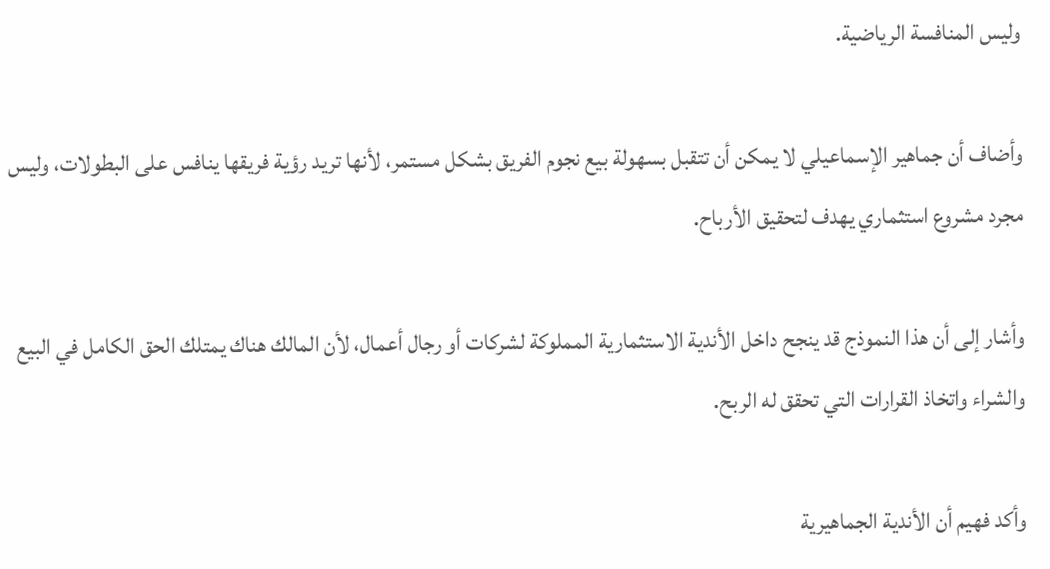وليس المنافسة الرياضية.

وأضاف أن جماهير الإسماعيلي لا يمكن أن تتقبل بسهولة بيع نجوم الفريق بشكل مستمر، لأنها تريد رؤية فريقها ينافس على البطولات، وليس مجرد مشروع استثماري يهدف لتحقيق الأرباح.

وأشار إلى أن هذا النموذج قد ينجح داخل الأندية الاستثمارية المملوكة لشركات أو رجال أعمال، لأن المالك هناك يمتلك الحق الكامل في البيع والشراء واتخاذ القرارات التي تحقق له الربح.

وأكد فهيم أن الأندية الجماهيرية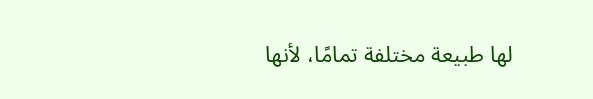لها طبيعة مختلفة تمامًا، لأنها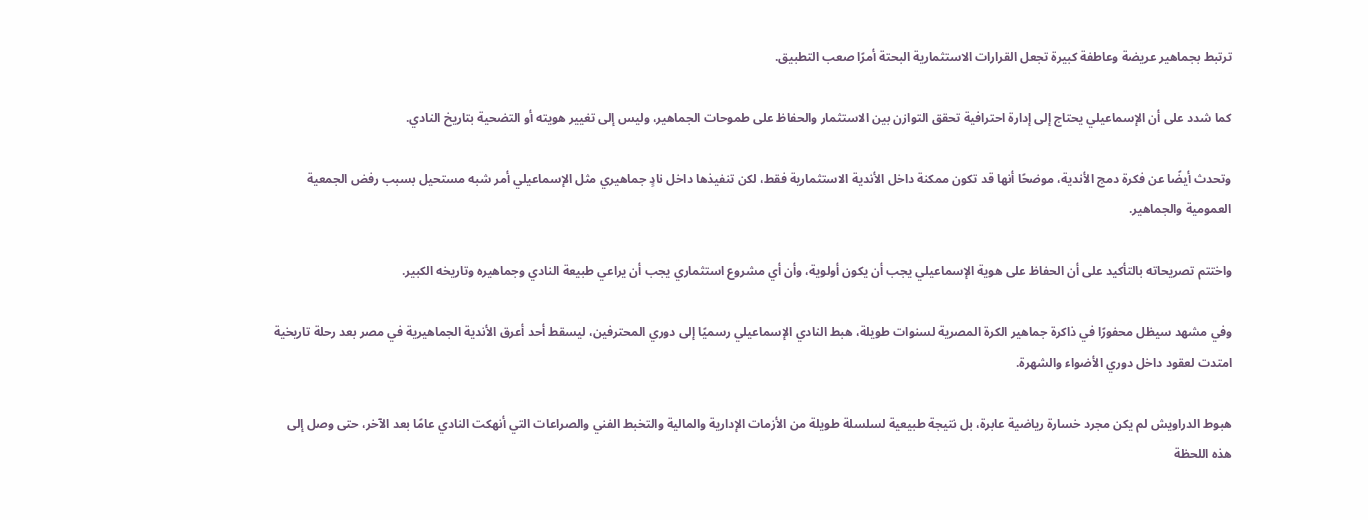ترتبط بجماهير عريضة وعاطفة كبيرة تجعل القرارات الاستثمارية البحتة أمرًا صعب التطبيق.

كما شدد على أن الإسماعيلي يحتاج إلى إدارة احترافية تحقق التوازن بين الاستثمار والحفاظ على طموحات الجماهير، وليس إلى تغيير هويته أو التضحية بتاريخ النادي.

وتحدث أيضًا عن فكرة دمج الأندية، موضحًا أنها قد تكون ممكنة داخل الأندية الاستثمارية فقط، لكن تنفيذها داخل نادٍ جماهيري مثل الإسماعيلي أمر شبه مستحيل بسبب رفض الجمعية العمومية والجماهير.

واختتم تصريحاته بالتأكيد على أن الحفاظ على هوية الإسماعيلي يجب أن يكون أولوية، وأن أي مشروع استثماري يجب أن يراعي طبيعة النادي وجماهيره وتاريخه الكبير.

وفي مشهد سيظل محفورًا في ذاكرة جماهير الكرة المصرية لسنوات طويلة، هبط النادي الإسماعيلي رسميًا إلى دوري المحترفين، ليسقط أحد أعرق الأندية الجماهيرية في مصر بعد رحلة تاريخية امتدت لعقود داخل دوري الأضواء والشهرة.

هبوط الدراويش لم يكن مجرد خسارة رياضية عابرة، بل نتيجة طبيعية لسلسلة طويلة من الأزمات الإدارية والمالية والتخبط الفني والصراعات التي أنهكت النادي عامًا بعد الآخر، حتى وصل إلى هذه اللحظة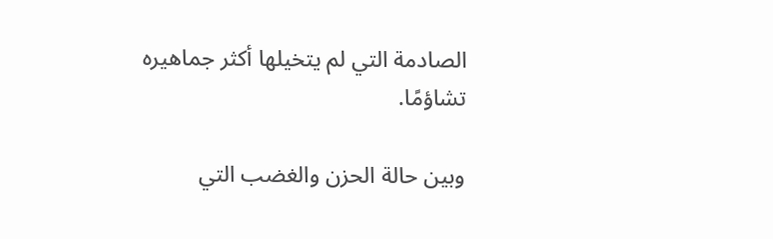الصادمة التي لم يتخيلها أكثر جماهيره تشاؤمًا.

وبين حالة الحزن والغضب التي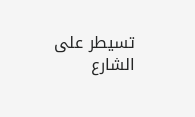تسيطر على الشارع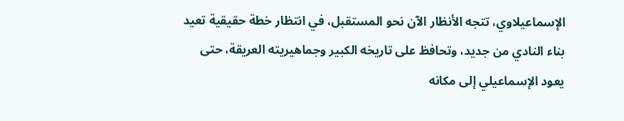الإسماعيلاوي، تتجه الأنظار الآن نحو المستقبل، في انتظار خطة حقيقية تعيد بناء النادي من جديد، وتحافظ على تاريخه الكبير وجماهيريته العريقة، حتى يعود الإسماعيلي إلى مكانه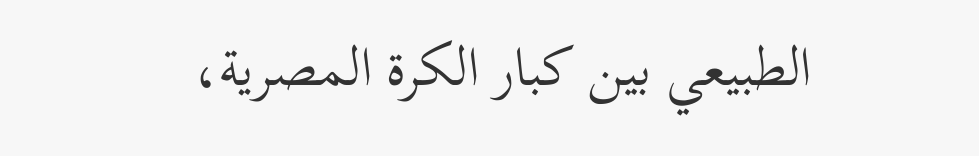الطبيعي بين كبار الكرة المصرية،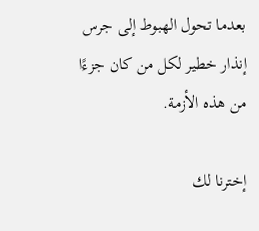بعدما تحول الهبوط إلى جرس إنذار خطير لكل من كان جزءًا من هذه الأزمة.

إخترنا لك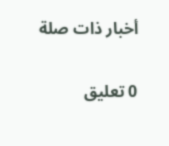أخبار ذات صلة

0 تعليق